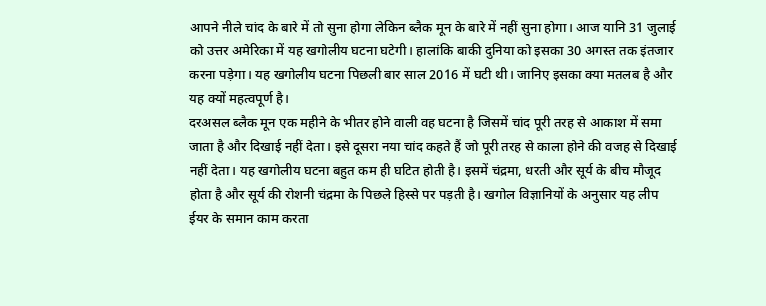आपने नीले चांद के बारे में तो सुना होगा लेकिन ब्लैक मून के बारे में नहीं सुना होगा। आज यानि 31 जुलाई को उत्तर अमेरिका में यह खगोलीय घटना घटेगी। हालांकि बाकी दुनिया को इसका 30 अगस्त तक इंतजार करना पड़ेगा। यह खगोलीय घटना पिछली बार साल 2016 में घटी थी। जानिए इसका क्या मतलब है और यह क्यों महत्वपूर्ण है।
दरअसल ब्लैक मून एक महीने के भीतर होने वाली वह घटना है जिसमें चांद पूरी तरह से आकाश में समा जाता है और दिखाई नहीं देता। इसे दूसरा नया चांद कहते हैं जो पूरी तरह से काला होने की वजह से दिखाई नहीं देता। यह खगोलीय घटना बहुत कम ही घटित होती है। इसमें चंद्रमा, धरती और सूर्य के बीच मौजूद होता है और सूर्य की रोशनी चंद्रमा के पिछले हिस्से पर पड़ती है। खगोल विज्ञानियों के अनुसार यह लीप ईयर के समान काम करता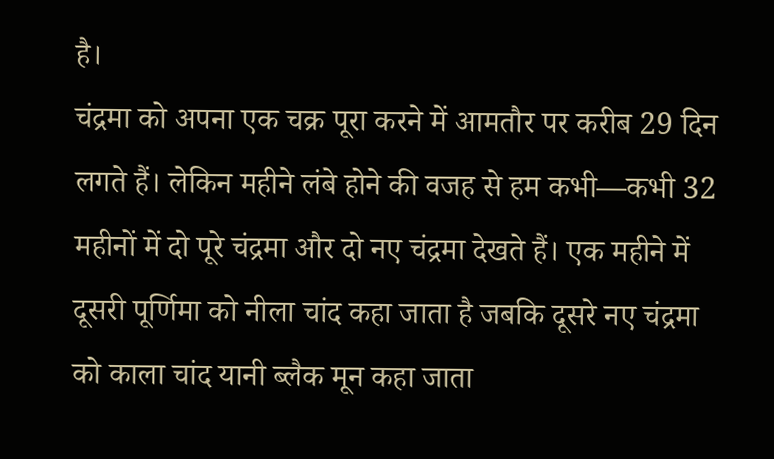है।
चंद्रमा को अपना एक चक्र पूरा करने में आमतौर पर करीब 29 दिन लगते हैं। लेकिन महीने लंबे होने की वजह से हम कभी—कभी 32 महीनों में दो पूरे चंद्रमा और दो नए चंद्रमा देखते हैं। एक महीने में दूसरी पूर्णिमा को नीला चांद कहा जाता है जबकि दूसरे नए चंद्रमा को काला चांद यानी ब्लैक मून कहा जाता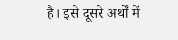है। इसे दूसरे अर्थों में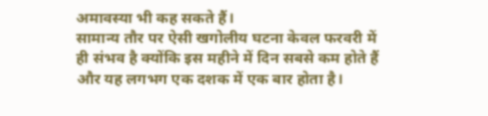अमावस्या भी कह सकते हैं।
सामान्य तौर पर ऐसी खगोलीय घटना केवल फरवरी में ही संभव है क्योंकि इस महीने में दिन सबसे कम होते हैं और यह लगभग एक दशक में एक बार होता है।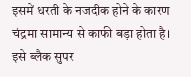इसमें धरती के नजदीक होने के कारण चंद्रमा सामान्य से काफी बड़ा होता है। इसे ब्लैक सुपर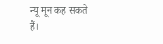न्यू मून कह सकते हैं।